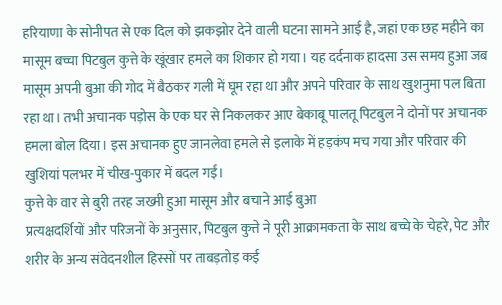हरियाणा के सोनीपत से एक दिल को झकझोर देने वाली घटना सामने आई है, जहां एक छह महीने का मासूम बच्चा पिटबुल कुत्ते के खूंखार हमले का शिकार हो गया। यह दर्दनाक हादसा उस समय हुआ जब मासूम अपनी बुआ की गोद में बैठकर गली में घूम रहा था और अपने परिवार के साथ खुशनुमा पल बिता रहा था। तभी अचानक पड़ोस के एक घर से निकलकर आए बेकाबू पालतू पिटबुल ने दोनों पर अचानक हमला बोल दिया। इस अचानक हुए जानलेवा हमले से इलाके में हड़कंप मच गया और परिवार की खुशियां पलभर में चीख-पुकार में बदल गईं।
कुत्ते के वार से बुरी तरह जख्मी हुआ मासूम और बचाने आई बुआ
प्रत्यक्षदर्शियों और परिजनों के अनुसार, पिटबुल कुत्ते ने पूरी आक्रामकता के साथ बच्चे के चेहरे, पेट और शरीर के अन्य संवेदनशील हिस्सों पर ताबड़तोड़ कई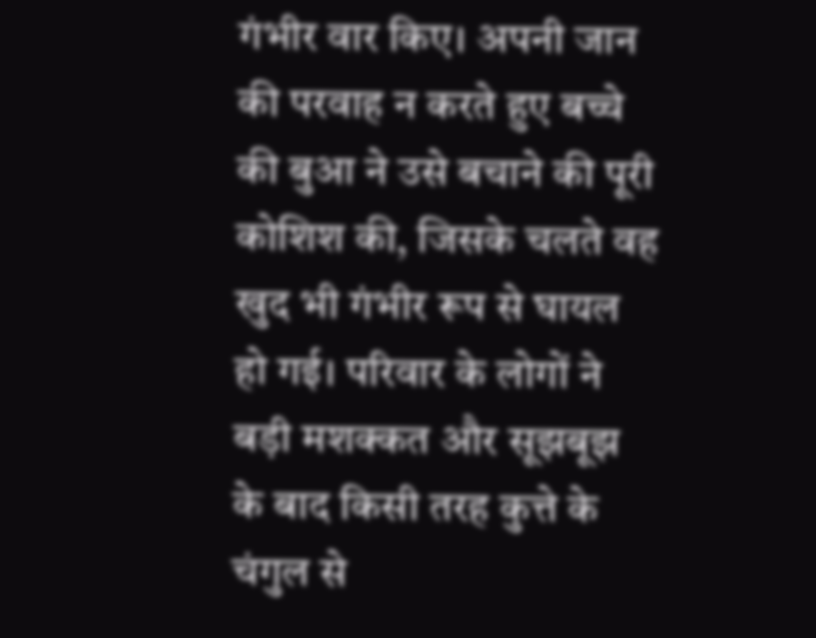गंभीर वार किए। अपनी जान की परवाह न करते हुए बच्चे की बुआ ने उसे बचाने की पूरी कोशिश की, जिसके चलते वह खुद भी गंभीर रूप से घायल हो गई। परिवार के लोगों ने बड़ी मशक्कत और सूझबूझ के बाद किसी तरह कुत्ते के चंगुल से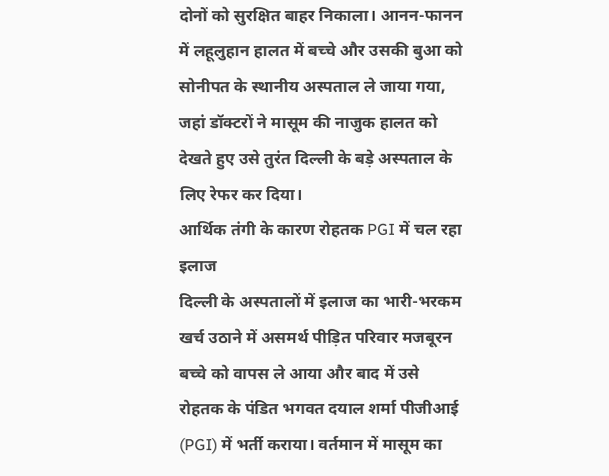दोनों को सुरक्षित बाहर निकाला। आनन-फानन में लहूलुहान हालत में बच्चे और उसकी बुआ को सोनीपत के स्थानीय अस्पताल ले जाया गया, जहां डॉक्टरों ने मासूम की नाजुक हालत को देखते हुए उसे तुरंत दिल्ली के बड़े अस्पताल के लिए रेफर कर दिया।
आर्थिक तंगी के कारण रोहतक PGI में चल रहा इलाज
दिल्ली के अस्पतालों में इलाज का भारी-भरकम खर्च उठाने में असमर्थ पीड़ित परिवार मजबूरन बच्चे को वापस ले आया और बाद में उसे रोहतक के पंडित भगवत दयाल शर्मा पीजीआई (PGI) में भर्ती कराया। वर्तमान में मासूम का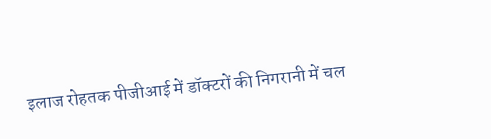इलाज रोहतक पीजीआई में डॉक्टरों की निगरानी में चल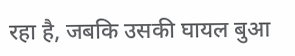रहा है, जबकि उसकी घायल बुआ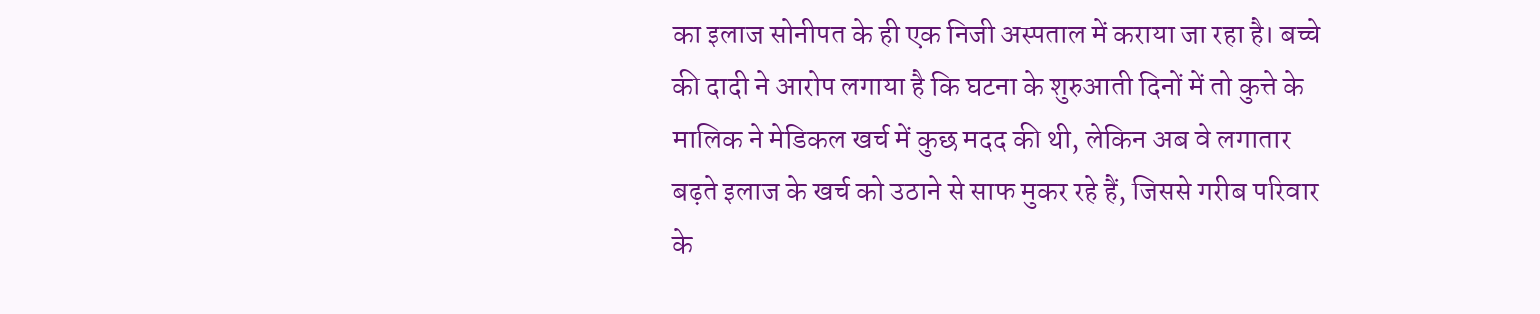का इलाज सोनीपत के ही एक निजी अस्पताल में कराया जा रहा है। बच्चे की दादी ने आरोप लगाया है कि घटना के शुरुआती दिनों में तो कुत्ते के मालिक ने मेडिकल खर्च में कुछ मदद की थी, लेकिन अब वे लगातार बढ़ते इलाज के खर्च को उठाने से साफ मुकर रहे हैं, जिससे गरीब परिवार के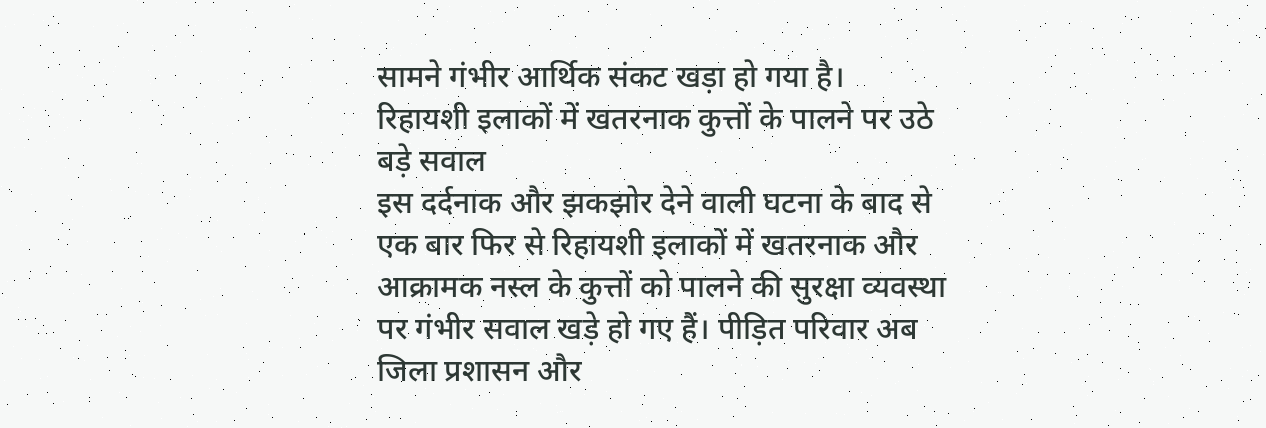सामने गंभीर आर्थिक संकट खड़ा हो गया है।
रिहायशी इलाकों में खतरनाक कुत्तों के पालने पर उठे बड़े सवाल
इस दर्दनाक और झकझोर देने वाली घटना के बाद से एक बार फिर से रिहायशी इलाकों में खतरनाक और आक्रामक नस्ल के कुत्तों को पालने की सुरक्षा व्यवस्था पर गंभीर सवाल खड़े हो गए हैं। पीड़ित परिवार अब जिला प्रशासन और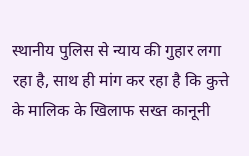स्थानीय पुलिस से न्याय की गुहार लगा रहा है, साथ ही मांग कर रहा है कि कुत्ते के मालिक के खिलाफ सख्त कानूनी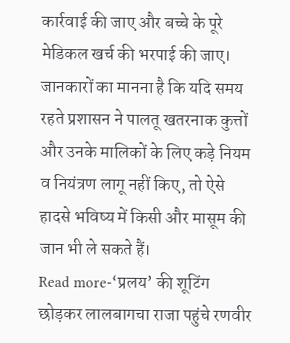कार्रवाई की जाए और बच्चे के पूरे मेडिकल खर्च की भरपाई की जाए। जानकारों का मानना है कि यदि समय रहते प्रशासन ने पालतू खतरनाक कुत्तों और उनके मालिकों के लिए कड़े नियम व नियंत्रण लागू नहीं किए, तो ऐसे हादसे भविष्य में किसी और मासूम की जान भी ले सकते हैं।
Read more-‘प्रलय’ की शूटिंग छोड़कर लालबागचा राजा पहुंचे रणवीर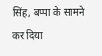सिंह, बप्पा के सामने कर दिया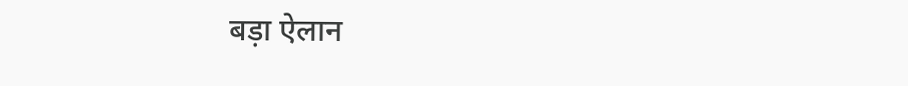बड़ा ऐलान